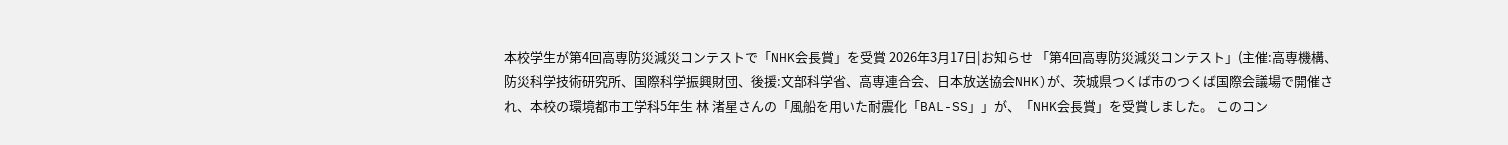本校学生が第4回高専防災減災コンテストで「NHK会長賞」を受賞 2026年3月17日|お知らせ 「第4回高専防災減災コンテスト」(主催:高専機構、防災科学技術研究所、国際科学振興財団、後援:文部科学省、高専連合会、日本放送協会NHK)が、茨城県つくば市のつくば国際会議場で開催され、本校の環境都市工学科5年生 林 渚星さんの「風船を用いた耐震化「BAL-SS」」が、「NHK会長賞」を受賞しました。 このコン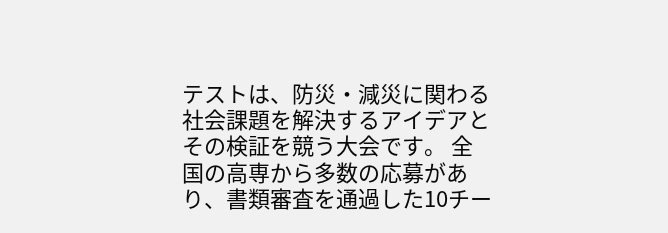テストは、防災・減災に関わる社会課題を解決するアイデアとその検証を競う大会です。 全国の高専から多数の応募があり、書類審査を通過した10チー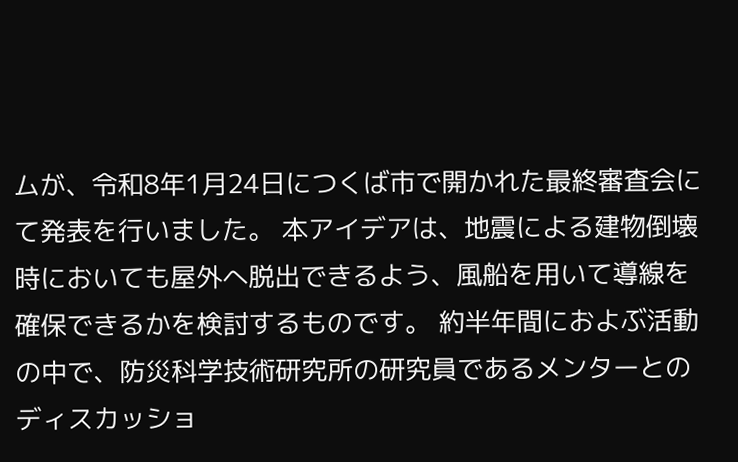ムが、令和8年1月24日につくば市で開かれた最終審査会にて発表を行いました。 本アイデアは、地震による建物倒壊時においても屋外へ脱出できるよう、風船を用いて導線を確保できるかを検討するものです。 約半年間におよぶ活動の中で、防災科学技術研究所の研究員であるメンターとのディスカッショ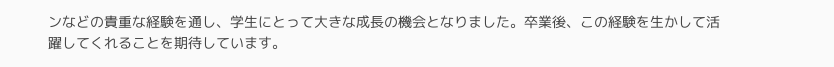ンなどの貴重な経験を通し、学生にとって大きな成長の機会となりました。卒業後、この経験を生かして活躍してくれることを期待しています。